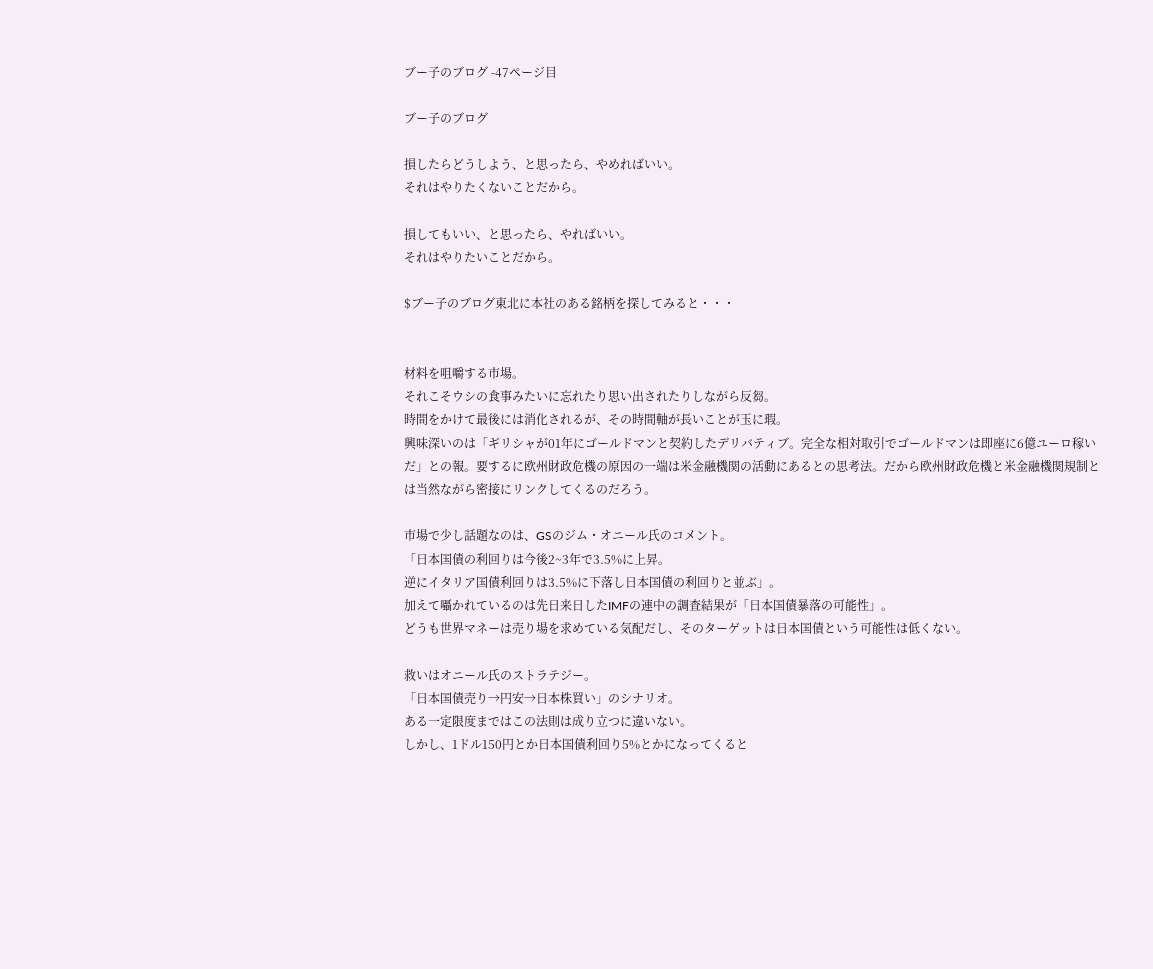ブー子のブログ -47ページ目

ブー子のブログ

損したらどうしよう、と思ったら、やめればいい。
それはやりたくないことだから。

損してもいい、と思ったら、やればいい。
それはやりたいことだから。

$ブー子のブログ東北に本社のある銘柄を探してみると・・・


材料を咀嚼する市場。
それこそウシの食事みたいに忘れたり思い出されたりしながら反芻。
時間をかけて最後には消化されるが、その時間軸が長いことが玉に瑕。
興味深いのは「ギリシャが01年にゴールドマンと契約したデリバティブ。完全な相対取引でゴールドマンは即座に6億ユーロ稼いだ」との報。要するに欧州財政危機の原因の一端は米金融機関の活動にあるとの思考法。だから欧州財政危機と米金融機関規制とは当然ながら密接にリンクしてくるのだろう。

市場で少し話題なのは、GSのジム・オニール氏のコメント。
「日本国債の利回りは今後2~3年で3.5%に上昇。
逆にイタリア国債利回りは3.5%に下落し日本国債の利回りと並ぶ」。
加えて囁かれているのは先日来日したIMFの連中の調査結果が「日本国債暴落の可能性」。
どうも世界マネーは売り場を求めている気配だし、そのターゲットは日本国債という可能性は低くない。

救いはオニール氏のストラテジー。
「日本国債売り→円安→日本株買い」のシナリオ。
ある一定限度まではこの法則は成り立つに違いない。
しかし、1ドル150円とか日本国債利回り5%とかになってくると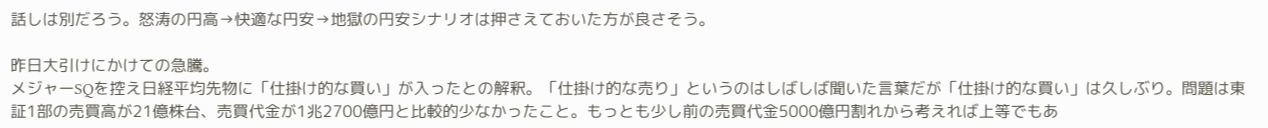話しは別だろう。怒涛の円高→快適な円安→地獄の円安シナリオは押さえておいた方が良さそう。

昨日大引けにかけての急騰。
メジャーSQを控え日経平均先物に「仕掛け的な買い」が入ったとの解釈。「仕掛け的な売り」というのはしばしば聞いた言葉だが「仕掛け的な買い」は久しぶり。問題は東証1部の売買高が21億株台、売買代金が1兆2700億円と比較的少なかったこと。もっとも少し前の売買代金5000億円割れから考えれば上等でもあ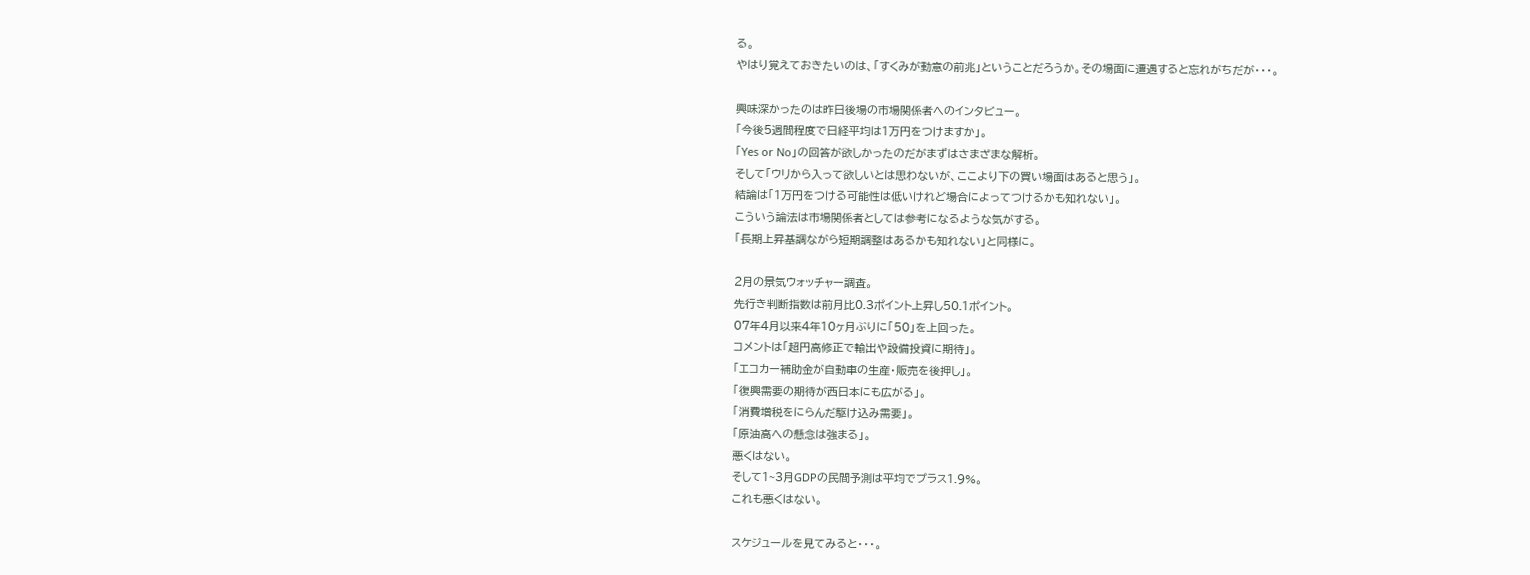る。
やはり覚えておきたいのは、「すくみが動意の前兆」ということだろうか。その場面に遭遇すると忘れがちだが・・・。

興味深かったのは昨日後場の市場関係者へのインタビュー。
「今後5週間程度で日経平均は1万円をつけますか」。
「Yes or No」の回答が欲しかったのだがまずはさまざまな解析。
そして「ウリから入って欲しいとは思わないが、ここより下の買い場面はあると思う」。
結論は「1万円をつける可能性は低いけれど場合によってつけるかも知れない」。
こういう論法は市場関係者としては参考になるような気がする。
「長期上昇基調ながら短期調整はあるかも知れない」と同様に。

2月の景気ウォッチャー調査。
先行き判断指数は前月比0.3ポイント上昇し50.1ポイント。
07年4月以来4年10ヶ月ぶりに「50」を上回った。
コメントは「超円高修正で輸出や設備投資に期待」。
「エコカー補助金が自動車の生産・販売を後押し」。
「復興需要の期待が西日本にも広がる」。
「消費増税をにらんだ駆け込み需要」。
「原油高への懸念は強まる」。
悪くはない。
そして1~3月GDPの民間予測は平均でプラス1.9%。
これも悪くはない。

スケジュールを見てみると・・・。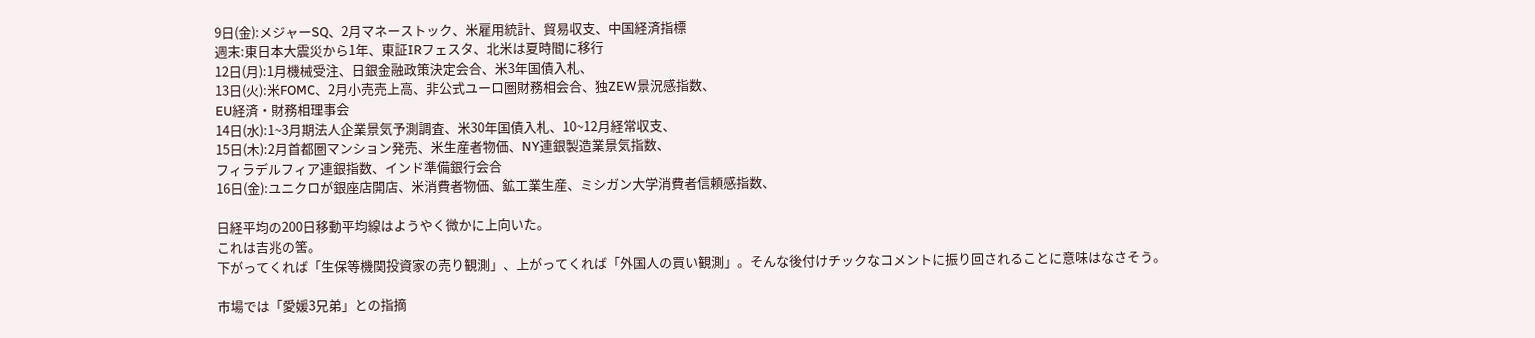9日(金):メジャーSQ、2月マネーストック、米雇用統計、貿易収支、中国経済指標
週末:東日本大震災から1年、東証IRフェスタ、北米は夏時間に移行
12日(月):1月機械受注、日銀金融政策決定会合、米3年国債入札、
13日(火):米FOMC、2月小売売上高、非公式ユーロ圏財務相会合、独ZEW景況感指数、
EU経済・財務相理事会
14日(水):1~3月期法人企業景気予測調査、米30年国債入札、10~12月経常収支、
15日(木):2月首都圏マンション発売、米生産者物価、NY連銀製造業景気指数、
フィラデルフィア連銀指数、インド準備銀行会合
16日(金):ユニクロが銀座店開店、米消費者物価、鉱工業生産、ミシガン大学消費者信頼感指数、

日経平均の200日移動平均線はようやく微かに上向いた。
これは吉兆の筈。
下がってくれば「生保等機関投資家の売り観測」、上がってくれば「外国人の買い観測」。そんな後付けチックなコメントに振り回されることに意味はなさそう。

市場では「愛媛3兄弟」との指摘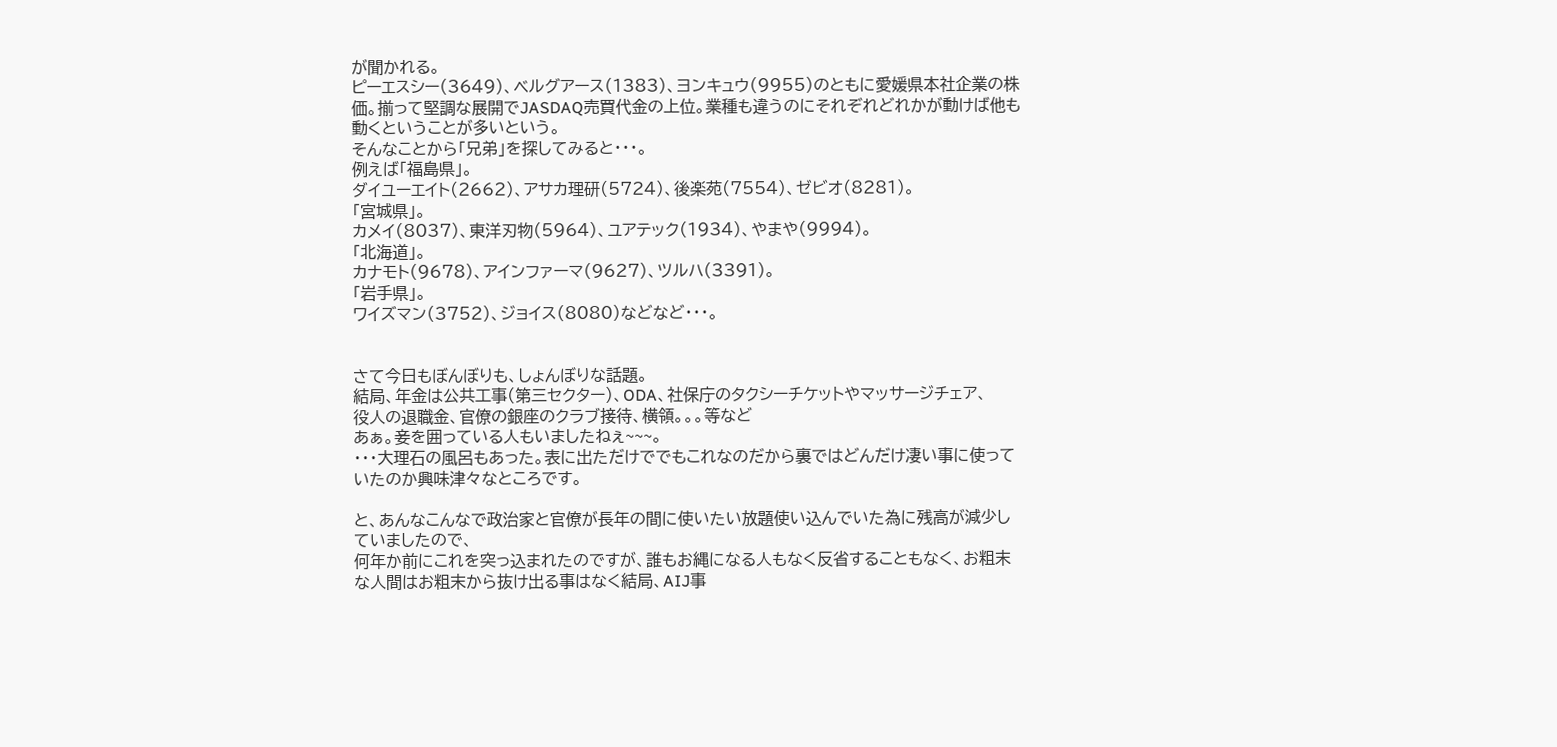が聞かれる。
ピーエスシー(3649)、ベルグアース(1383)、ヨンキュウ(9955)のともに愛媛県本社企業の株価。揃って堅調な展開でJASDAQ売買代金の上位。業種も違うのにそれぞれどれかが動けば他も動くということが多いという。
そんなことから「兄弟」を探してみると・・・。
例えば「福島県」。
ダイユーエイト(2662)、アサカ理研(5724)、後楽苑(7554)、ゼビオ(8281)。
「宮城県」。
カメイ(8037)、東洋刃物(5964)、ユアテック(1934)、やまや(9994)。
「北海道」。
カナモト(9678)、アインファーマ(9627)、ツルハ(3391)。
「岩手県」。
ワイズマン(3752)、ジョイス(8080)などなど・・・。


さて今日もぼんぼりも、しょんぼりな話題。
結局、年金は公共工事(第三セクター)、ODA、社保庁のタクシーチケットやマッサージチェア、
役人の退職金、官僚の銀座のクラブ接待、横領。。。等など
あぁ。妾を囲っている人もいましたねぇ~~~。
・・・大理石の風呂もあった。表に出ただけででもこれなのだから裏ではどんだけ凄い事に使っていたのか興味津々なところです。

と、あんなこんなで政治家と官僚が長年の間に使いたい放題使い込んでいた為に残高が減少していましたので、
何年か前にこれを突っ込まれたのですが、誰もお縄になる人もなく反省することもなく、お粗末な人間はお粗末から抜け出る事はなく結局、AIJ事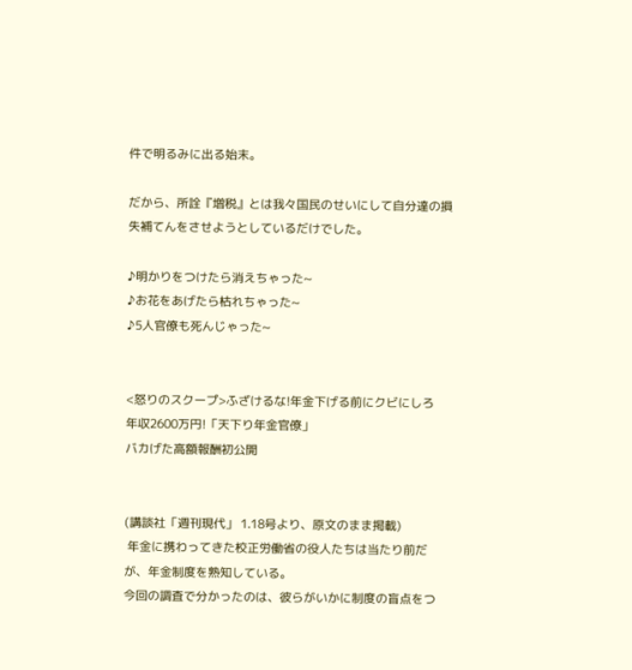件で明るみに出る始末。

だから、所詮『増税』とは我々国民のせいにして自分達の損失補てんをさせようとしているだけでした。

♪明かりをつけたら消えちゃった~
♪お花をあげたら枯れちゃった~
♪5人官僚も死んじゃった~


<怒りのスクープ>ふざけるな!年金下げる前にクビにしろ
年収2600万円!「天下り年金官僚」
バカげた高額報酬初公開


(講談社「週刊現代」 1.18号より、原文のまま掲載)
 年金に携わってきた校正労働省の役人たちは当たり前だが、年金制度を熟知している。
今回の調査で分かったのは、彼らがいかに制度の盲点をつ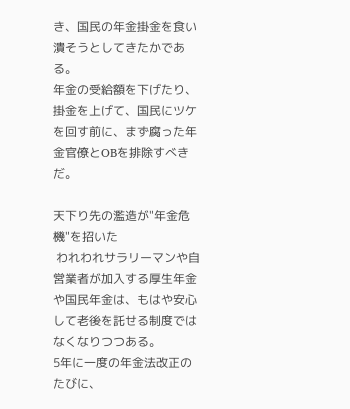き、国民の年金掛金を食い潰そうとしてきたかである。
年金の受給額を下げたり、掛金を上げて、国民にツケを回す前に、まず腐った年金官僚とOBを排除すべきだ。

天下り先の濫造が"年金危機"を招いた
 われわれサラリーマンや自営業者が加入する厚生年金や国民年金は、もはや安心して老後を託せる制度ではなくなりつつある。
5年に一度の年金法改正のたびに、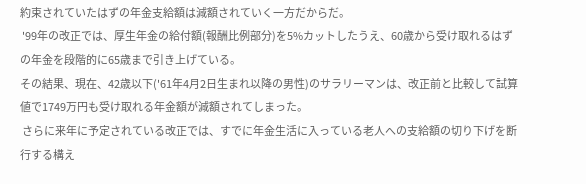約束されていたはずの年金支給額は減額されていく一方だからだ。
 '99年の改正では、厚生年金の給付額(報酬比例部分)を5%カットしたうえ、60歳から受け取れるはずの年金を段階的に65歳まで引き上げている。
その結果、現在、42歳以下('61年4月2日生まれ以降の男性)のサラリーマンは、改正前と比較して試算値で1749万円も受け取れる年金額が減額されてしまった。
 さらに来年に予定されている改正では、すでに年金生活に入っている老人への支給額の切り下げを断行する構え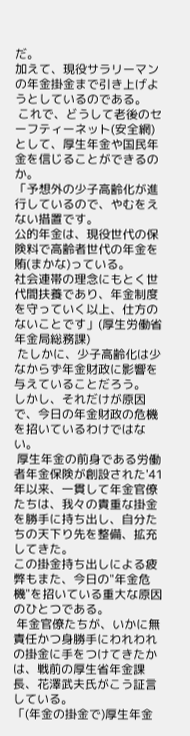だ。
加えて、現役サラリーマンの年金掛金まで引き上げようとしているのである。
 これで、どうして老後のセーフティーネット(安全網)として、厚生年金や国民年金を信じることができるのか。
「予想外の少子高齢化が進行しているので、やむをえない措置です。
公的年金は、現役世代の保険料で高齢者世代の年金を賄(まかな)っている。
社会連帯の理念にもとく世代間扶養であり、年金制度を守っていく以上、仕方のないことです」(厚生労働省年金局総務課)
 たしかに、少子高齢化は少なからず年金財政に影響を与えていることだろう。
しかし、それだけが原因で、今日の年金財政の危機を招いているわけではない。
 厚生年金の前身である労働者年金保険が創設された'41年以来、一貫して年金官僚たちは、我々の貴重な掛金を勝手に持ち出し、自分たちの天下り先を整備、拡充してきた。
この掛金持ち出しによる疲弊もまた、今日の"年金危機"を招いている重大な原因のひとつである。
 年金官僚たちが、いかに無責任かつ身勝手にわれわれの掛金に手をつけてきたかは、戦前の厚生省年金課長、花澤武夫氏がこう証言している。
「(年金の掛金で)厚生年金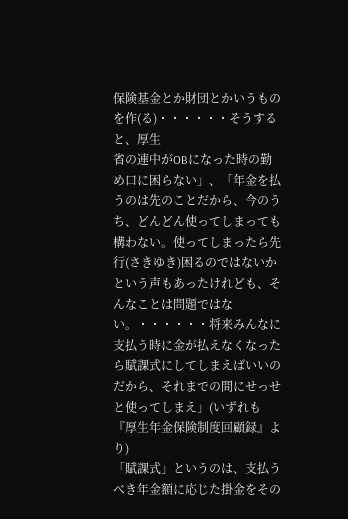保険基金とか財団とかいうものを作(る)・・・・・・そうすると、厚生
省の連中がOBになった時の勤め口に困らない」、「年金を払うのは先のことだから、今のうち、どんどん使ってしまっても構わない。使ってしまったら先行(さきゆき)困るのではないかという声もあったけれども、そんなことは問題ではない。・・・・・・将来みんなに支払う時に金が払えなくなったら賦課式にしてしまえばいいのだから、それまでの間にせっせと使ってしまえ」(いずれも『厚生年金保険制度回顧録』より)
「賦課式」というのは、支払うべき年金額に応じた掛金をその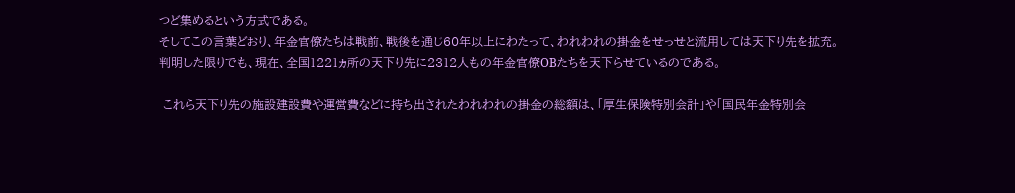つど集めるという方式である。
そしてこの言葉どおり、年金官僚たちは戦前、戦後を通じ60年以上にわたって、われわれの掛金をせっせと流用しては天下り先を拡充。
判明した限りでも、現在、全国1221ヵ所の天下り先に2312人もの年金官僚OBたちを天下らせているのである。

 これら天下り先の施設建設費や運営費などに持ち出されたわれわれの掛金の総額は、「厚生保険特別会計」や「国民年金特別会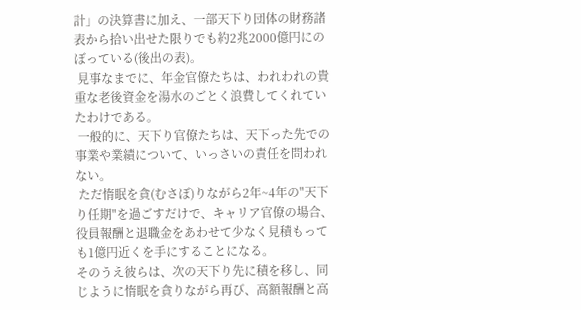計」の決算書に加え、一部天下り団体の財務諸表から拾い出せた限りでも約2兆2000億円にのぼっている(後出の表)。
 見事なまでに、年金官僚たちは、われわれの貴重な老後資金を湯水のごとく浪費してくれていたわけである。
 一般的に、天下り官僚たちは、天下った先での事業や業績について、いっさいの責任を問われない。
 ただ惰眠を貪(むさぼ)りながら2年~4年の"天下り任期"を過ごすだけで、キャリア官僚の場合、役員報酬と退職金をあわせて少なく見積もっても1億円近くを手にすることになる。
そのうえ彼らは、次の天下り先に積を移し、同じように惰眠を貪りながら再び、高額報酬と高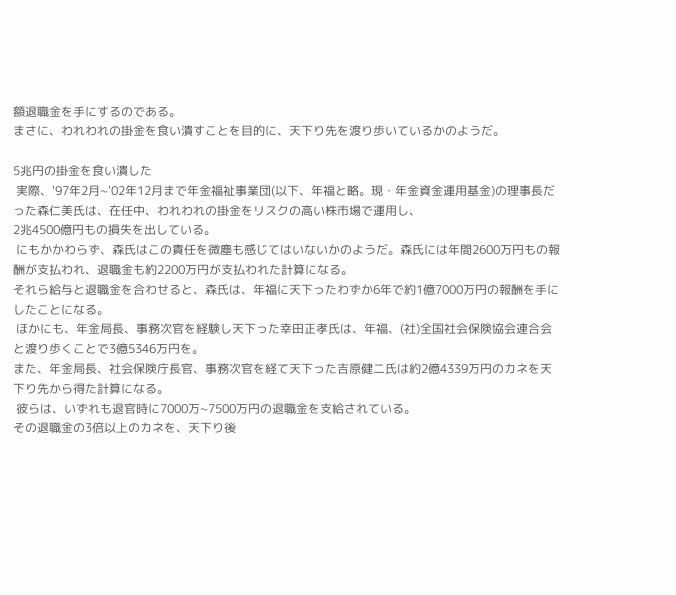額退職金を手にするのである。
まさに、われわれの掛金を食い潰すことを目的に、天下り先を渡り歩いているかのようだ。

5兆円の掛金を食い潰した
 実際、'97年2月~'02年12月まで年金福祉事業団(以下、年福と略。現・年金資金運用基金)の理事長だった森仁美氏は、在任中、われわれの掛金をリスクの高い株市場で運用し、
2兆4500億円もの損失を出している。
 にもかかわらず、森氏はこの責任を微塵も感じてはいないかのようだ。森氏には年間2600万円もの報酬が支払われ、退職金も約2200万円が支払われた計算になる。
それら給与と退職金を合わせると、森氏は、年福に天下ったわずか6年で約1億7000万円の報酬を手にしたことになる。
 ほかにも、年金局長、事務次官を経験し天下った幸田正孝氏は、年福、(社)全国社会保険協会連合会と渡り歩くことで3億5346万円を。
また、年金局長、社会保険庁長官、事務次官を経て天下った吉原健二氏は約2億4339万円のカネを天下り先から得た計算になる。
 彼らは、いずれも退官時に7000万~7500万円の退職金を支給されている。
その退職金の3倍以上のカネを、天下り後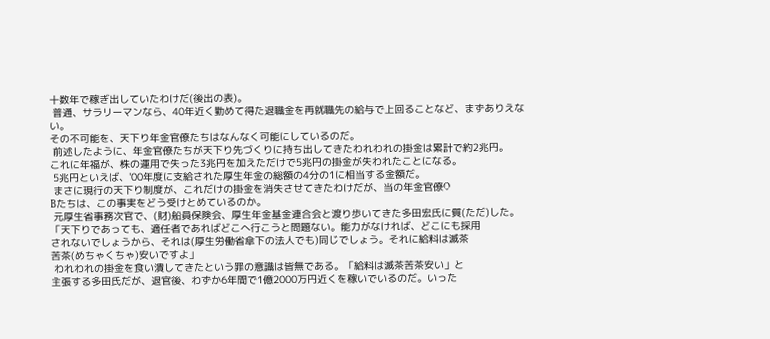十数年で稼ぎ出していたわけだ(後出の表)。
 普通、サラリーマンなら、40年近く勤めて得た退職金を再就職先の給与で上回ることなど、まずありえない。
その不可能を、天下り年金官僚たちはなんなく可能にしているのだ。
 前述したように、年金官僚たちが天下り先づくりに持ち出してきたわれわれの掛金は累計で約2兆円。
これに年福が、株の運用で失った3兆円を加えただけで5兆円の掛金が失われたことになる。
 5兆円といえば、'00年度に支給された厚生年金の総額の4分の1に相当する金額だ。
 まさに現行の天下り制度が、これだけの掛金を消失させてきたわけだが、当の年金官僚O
Bたちは、この事実をどう受けとめているのか。
 元厚生省事務次官で、(財)船員保険会、厚生年金基金連合会と渡り歩いてきた多田宏氏に質(ただ)した。
「天下りであっても、適任者であればどこへ行こうと問題ない。能力がなければ、どこにも採用
されないでしょうから、それは(厚生労働省傘下の法人でも)同じでしょう。それに給料は滅茶
苦茶(めちゃくちゃ)安いですよ」
 われわれの掛金を食い潰してきたという罪の意識は皆無である。「給料は滅茶苦茶安い」と
主張する多田氏だが、退官後、わずか6年間で1億2000万円近くを稼いでいるのだ。いった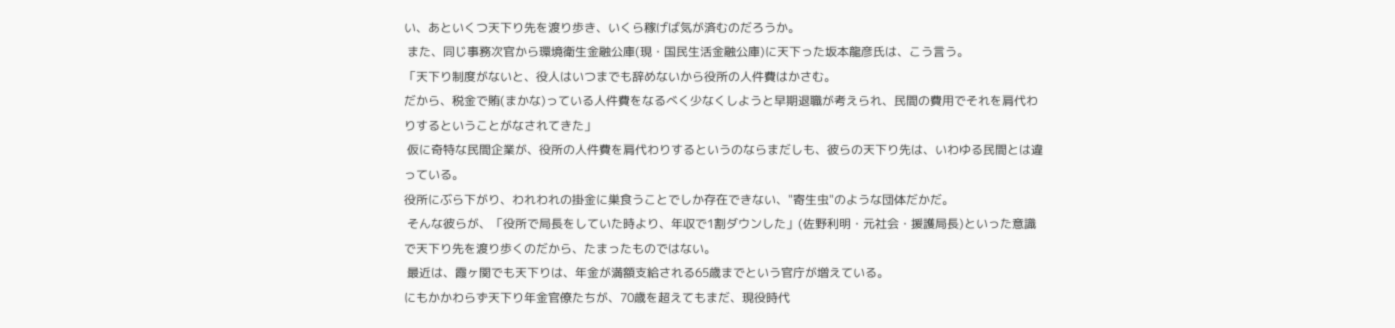い、あといくつ天下り先を渡り歩き、いくら稼げば気が済むのだろうか。
 また、同じ事務次官から環境衛生金融公庫(現・国民生活金融公庫)に天下った坂本龍彦氏は、こう言う。
「天下り制度がないと、役人はいつまでも辞めないから役所の人件費はかさむ。
だから、税金で賄(まかな)っている人件費をなるべく少なくしようと早期退職が考えられ、民間の費用でそれを肩代わりするということがなされてきた」
 仮に奇特な民間企業が、役所の人件費を肩代わりするというのならまだしも、彼らの天下り先は、いわゆる民間とは違っている。
役所にぶら下がり、われわれの掛金に巣食うことでしか存在できない、"寄生虫"のような団体だかだ。
 そんな彼らが、「役所で局長をしていた時より、年収で1割ダウンした」(佐野利明・元社会・援護局長)といった意識で天下り先を渡り歩くのだから、たまったものではない。
 最近は、霞ヶ関でも天下りは、年金が満額支給される65歳までという官庁が増えている。
にもかかわらず天下り年金官僚たちが、70歳を超えてもまだ、現役時代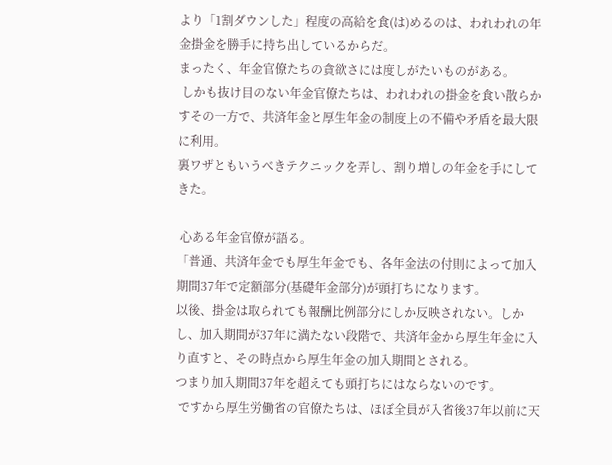より「1割ダウンした」程度の高給を食(は)めるのは、われわれの年金掛金を勝手に持ち出しているからだ。
まったく、年金官僚たちの貪欲さには度しがたいものがある。
 しかも抜け目のない年金官僚たちは、われわれの掛金を食い散らかすその一方で、共済年金と厚生年金の制度上の不備や矛盾を最大限に利用。
裏ワザともいうべきテクニックを弄し、割り増しの年金を手にしてきた。

 心ある年金官僚が語る。
「普通、共済年金でも厚生年金でも、各年金法の付則によって加入期間37年で定額部分(基礎年金部分)が頭打ちになります。
以後、掛金は取られても報酬比例部分にしか反映されない。しかし、加入期間が37年に満たない段階で、共済年金から厚生年金に入り直すと、その時点から厚生年金の加入期間とされる。
つまり加入期間37年を超えても頭打ちにはならないのです。
 ですから厚生労働省の官僚たちは、ほぼ全員が入省後37年以前に天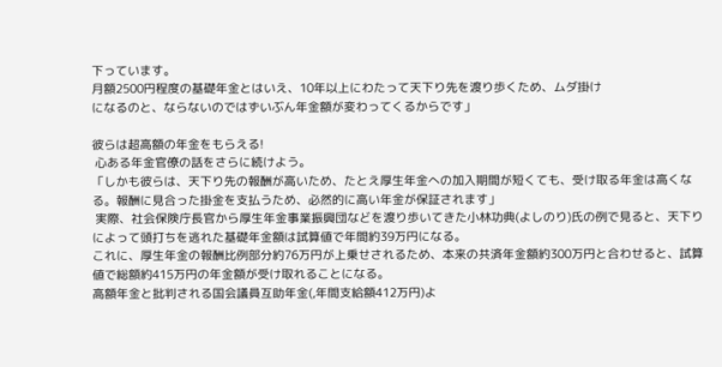下っています。
月額2500円程度の基礎年金とはいえ、10年以上にわたって天下り先を渡り歩くため、ムダ掛け
になるのと、ならないのではずいぶん年金額が変わってくるからです」

彼らは超高額の年金をもらえる!
 心ある年金官僚の話をさらに続けよう。
「しかも彼らは、天下り先の報酬が高いため、たとえ厚生年金への加入期間が短くても、受け取る年金は高くなる。報酬に見合った掛金を支払うため、必然的に高い年金が保証されます」
 実際、社会保険庁長官から厚生年金事業振興団などを渡り歩いてきた小林功典(よしのり)氏の例で見ると、天下りによって頭打ちを逃れた基礎年金額は試算値で年間約39万円になる。
これに、厚生年金の報酬比例部分約76万円が上乗せされるため、本来の共済年金額約300万円と合わせると、試算値で総額約415万円の年金額が受け取れることになる。
高額年金と批判される国会議員互助年金(,年間支給額412万円)よ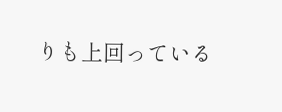りも上回っている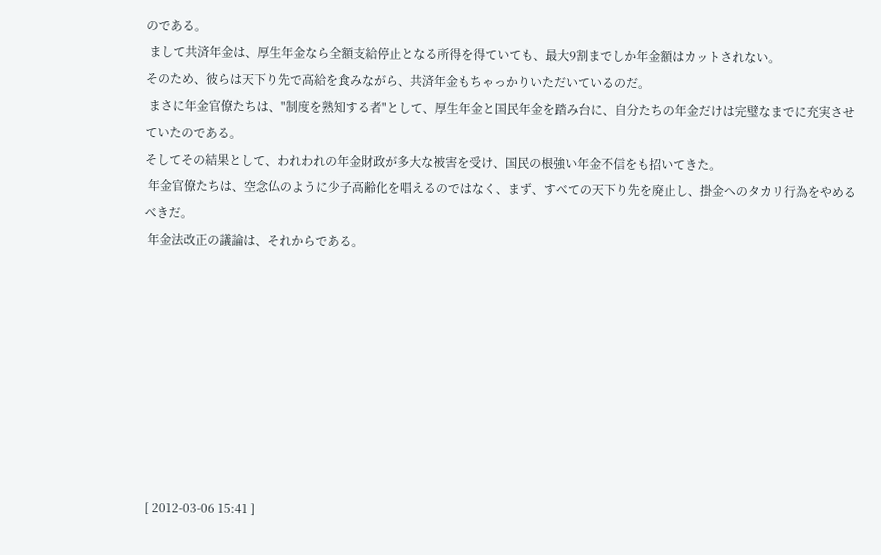のである。
 まして共済年金は、厚生年金なら全額支給停止となる所得を得ていても、最大9割までしか年金額はカットされない。
そのため、彼らは天下り先で高給を食みながら、共済年金もちゃっかりいただいているのだ。
 まさに年金官僚たちは、"制度を熟知する者"として、厚生年金と国民年金を踏み台に、自分たちの年金だけは完璧なまでに充実させていたのである。
そしてその結果として、われわれの年金財政が多大な被害を受け、国民の根強い年金不信をも招いてきた。
 年金官僚たちは、空念仏のように少子高齢化を唱えるのではなく、まず、すべての天下り先を廃止し、掛金へのタカリ行為をやめるべきだ。
 年金法改正の議論は、それからである。









 [ 2012-03-06 15:41 ]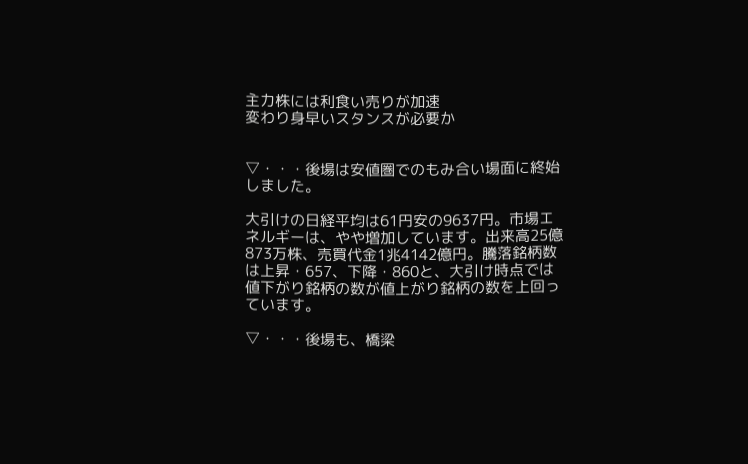主力株には利食い売りが加速
変わり身早いスタンスが必要か


▽・・・後場は安値圏でのもみ合い場面に終始しました。

大引けの日経平均は61円安の9637円。市場エネルギーは、やや増加しています。出来高25億873万株、売買代金1兆4142億円。騰落銘柄数は上昇・657、下降・860と、大引け時点では値下がり銘柄の数が値上がり銘柄の数を上回っています。

▽・・・後場も、橋梁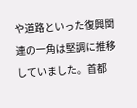や道路といった復興関連の一角は堅調に推移していました。首都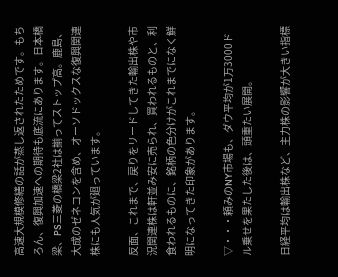高速大規模修繕の話が蒸し返されたためです。もちろん、復興加速への期待も底流にあります。日本橋梁、PS三菱の橋梁2社は揃ってストップ高。鹿島、大成のゼネコンを含め、オーソドックスな復興関連株にも人気が廻っています。

反面、これまで、戻りをリードしてきた輸出株や市況関連株は軒並み安に売られ、買われるものと、利食われるものに、銘柄の色分けがこれまでになく鮮明になってきた印象があります。

▽・・・頼みのNY市場も、ダウ平均が1万3000ドル乗せを果たした後は、頭重たい展開。

日経平均は輸出株など、主力株の影響が大きい指標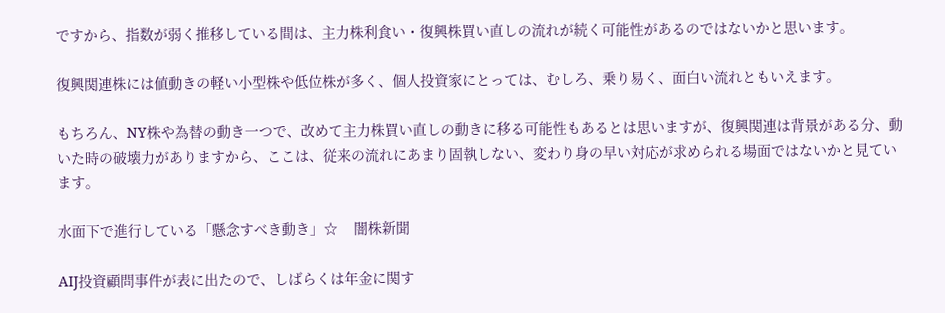ですから、指数が弱く推移している間は、主力株利食い・復興株買い直しの流れが続く可能性があるのではないかと思います。

復興関連株には値動きの軽い小型株や低位株が多く、個人投資家にとっては、むしろ、乗り易く、面白い流れともいえます。

もちろん、NY株や為替の動き一つで、改めて主力株買い直しの動きに移る可能性もあるとは思いますが、復興関連は背景がある分、動いた時の破壊力がありますから、ここは、従来の流れにあまり固執しない、変わり身の早い対応が求められる場面ではないかと見ています。

水面下で進行している「懸念すべき動き」☆    闇株新聞

AIJ投資顧問事件が表に出たので、しばらくは年金に関す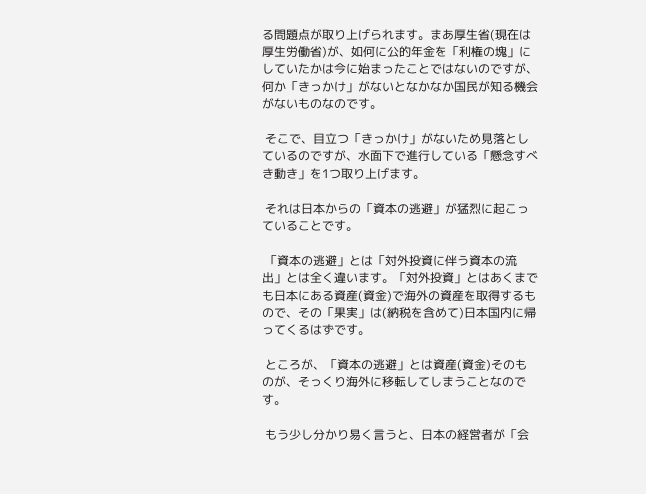る問題点が取り上げられます。まあ厚生省(現在は厚生労働省)が、如何に公的年金を「利権の塊」にしていたかは今に始まったことではないのですが、何か「きっかけ」がないとなかなか国民が知る機会がないものなのです。

 そこで、目立つ「きっかけ」がないため見落としているのですが、水面下で進行している「懸念すべき動き」を1つ取り上げます。

 それは日本からの「資本の逃避」が猛烈に起こっていることです。

 「資本の逃避」とは「対外投資に伴う資本の流出」とは全く違います。「対外投資」とはあくまでも日本にある資産(資金)で海外の資産を取得するもので、その「果実」は(納税を含めて)日本国内に帰ってくるはずです。

 ところが、「資本の逃避」とは資産(資金)そのものが、そっくり海外に移転してしまうことなのです。

 もう少し分かり易く言うと、日本の経営者が「会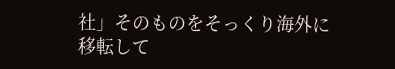社」そのものをそっくり海外に移転して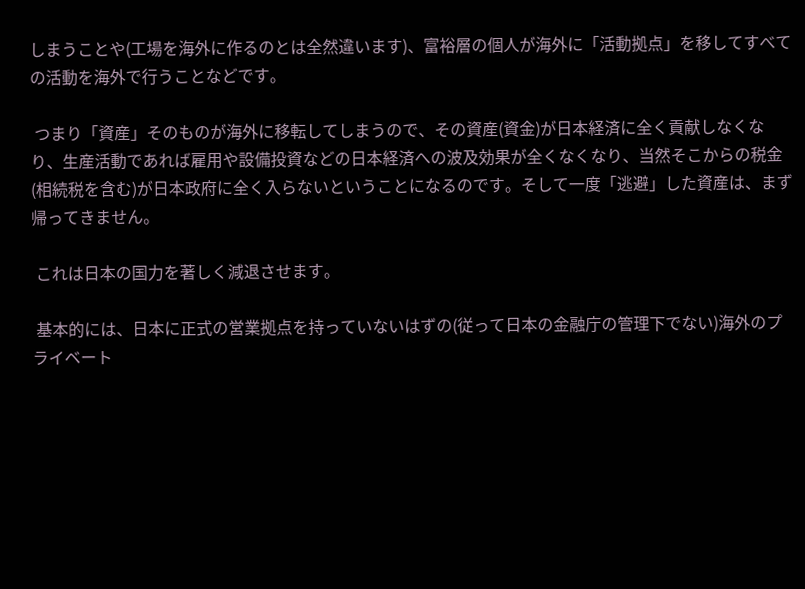しまうことや(工場を海外に作るのとは全然違います)、富裕層の個人が海外に「活動拠点」を移してすべての活動を海外で行うことなどです。

 つまり「資産」そのものが海外に移転してしまうので、その資産(資金)が日本経済に全く貢献しなくなり、生産活動であれば雇用や設備投資などの日本経済への波及効果が全くなくなり、当然そこからの税金(相続税を含む)が日本政府に全く入らないということになるのです。そして一度「逃避」した資産は、まず帰ってきません。

 これは日本の国力を著しく減退させます。

 基本的には、日本に正式の営業拠点を持っていないはずの(従って日本の金融庁の管理下でない)海外のプライベート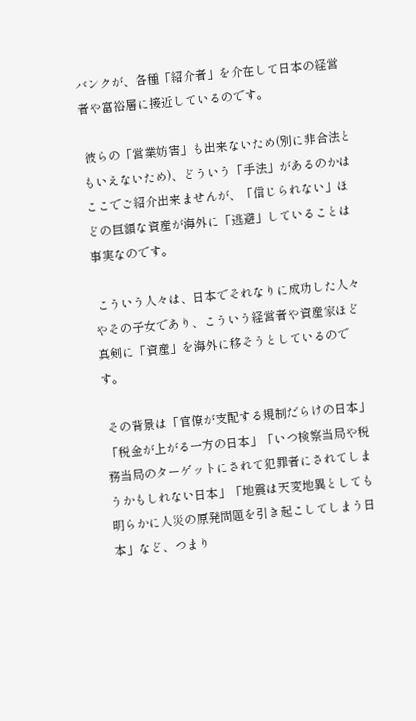バンクが、各種「紹介者」を介在して日本の経営者や富裕層に接近しているのです。

 彼らの「営業妨害」も出来ないため(別に非合法ともいえないため)、どういう「手法」があるのかはここでご紹介出来ませんが、「信じられない」ほどの巨額な資産が海外に「逃避」していることは事実なのです。

 こういう人々は、日本でそれなりに成功した人々やその子女であり、こういう経営者や資産家ほど真剣に「資産」を海外に移そうとしているのです。

 その背景は「官僚が支配する規制だらけの日本」「税金が上がる一方の日本」「いつ検察当局や税務当局のターゲットにされて犯罪者にされてしまうかもしれない日本」「地震は天変地異としても明らかに人災の原発問題を引き起こしてしまう日本」など、つまり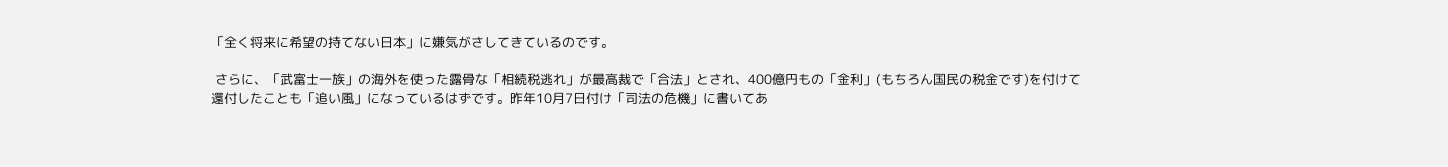「全く将来に希望の持てない日本」に嫌気がさしてきているのです。

 さらに、「武富士一族」の海外を使った露骨な「相続税逃れ」が最高裁で「合法」とされ、400億円もの「金利」(もちろん国民の税金です)を付けて還付したことも「追い風」になっているはずです。昨年10月7日付け「司法の危機」に書いてあ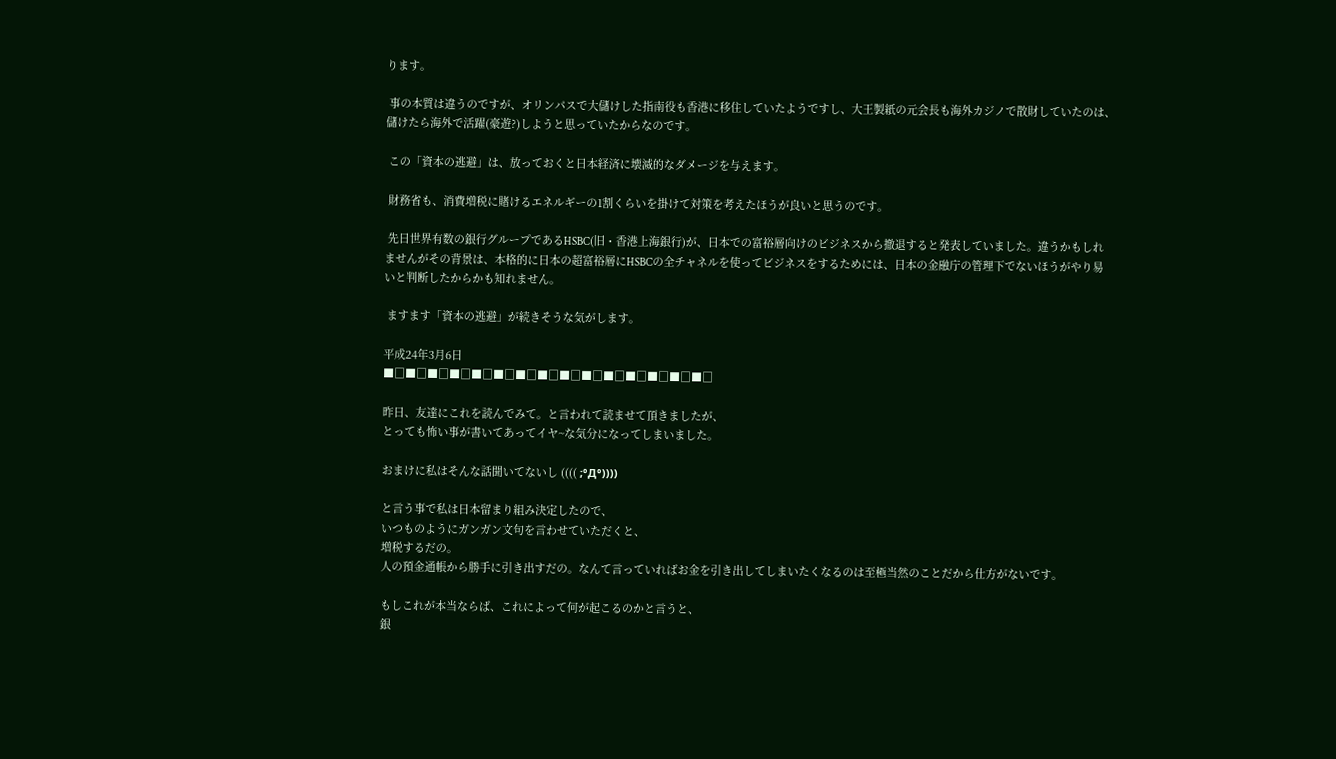ります。

 事の本質は違うのですが、オリンパスで大儲けした指南役も香港に移住していたようですし、大王製紙の元会長も海外カジノで散財していたのは、儲けたら海外で活躍(豪遊?)しようと思っていたからなのです。

 この「資本の逃避」は、放っておくと日本経済に壊滅的なダメージを与えます。

 財務省も、消費増税に賭けるエネルギーの1割くらいを掛けて対策を考えたほうが良いと思うのです。

 先日世界有数の銀行グループであるHSBC(旧・香港上海銀行)が、日本での富裕層向けのビジネスから撤退すると発表していました。違うかもしれませんがその背景は、本格的に日本の超富裕層にHSBCの全チャネルを使ってビジネスをするためには、日本の金融庁の管理下でないほうがやり易いと判断したからかも知れません。

 ますます「資本の逃避」が続きそうな気がします。

平成24年3月6日
■□■□■□■□■□■□■□■□■□■□■□■□■□■□■□

昨日、友達にこれを読んでみて。と言われて読ませて頂きましたが、
とっても怖い事が書いてあってイヤ~な気分になってしまいました。

おまけに私はそんな話聞いてないし (((( ;°Д°))))

と言う事で私は日本留まり組み決定したので、
いつものようにガンガン文句を言わせていただくと、
増税するだの。
人の預金通帳から勝手に引き出すだの。なんて言っていればお金を引き出してしまいたくなるのは至極当然のことだから仕方がないです。

もしこれが本当ならば、これによって何が起こるのかと言うと、
銀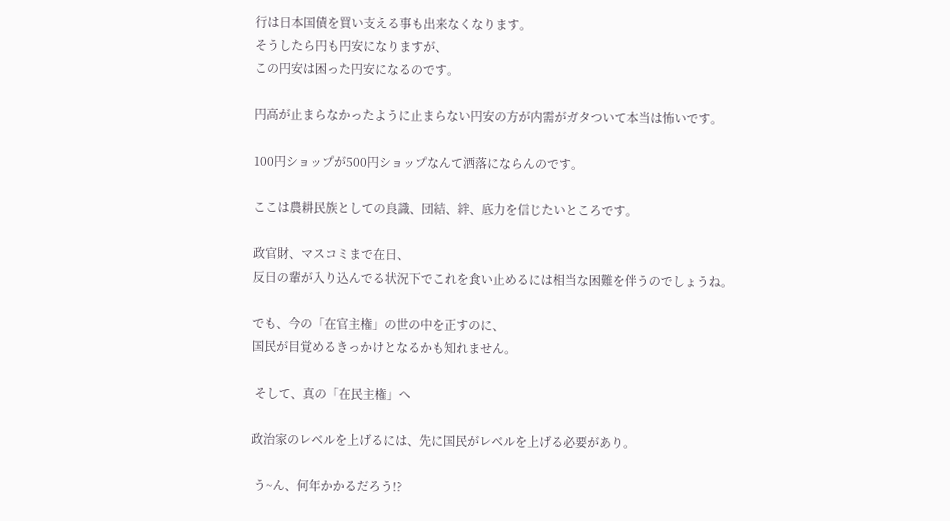行は日本国債を買い支える事も出来なくなります。
そうしたら円も円安になりますが、
この円安は困った円安になるのです。

円高が止まらなかったように止まらない円安の方が内需がガタついて本当は怖いです。

100円ショップが500円ショップなんて洒落にならんのです。

ここは農耕民族としての良識、団結、絆、底力を信じたいところです。

政官財、マスコミまで在日、
反日の輩が入り込んでる状況下でこれを食い止めるには相当な困難を伴うのでしょうね。

でも、今の「在官主権」の世の中を正すのに、
国民が目覚めるきっかけとなるかも知れません。

 そして、真の「在民主権」へ

政治家のレベルを上げるには、先に国民がレベルを上げる必要があり。

 う~ん、何年かかるだろう!?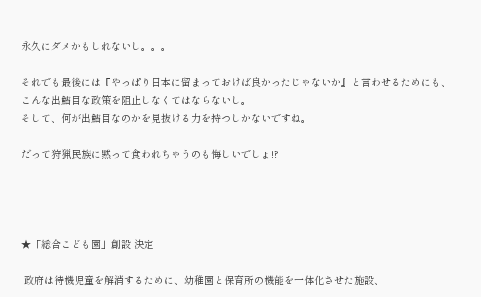永久にダメかもしれないし。。。

それでも最後には『やっぱり日本に留まっておけば良かったじゃないか』と言わせるためにも、
こんな出鱈目な政策を阻止しなくてはならないし。
そして、何が出鱈目なのかを見抜ける力を持つしかないですね。

だって狩猟民族に黙って食われちゃうのも悔しいでしょ!?




★「総合こども園」創設 決定

 政府は待機児童を解消するために、幼稚園と保育所の機能を一体化させた施設、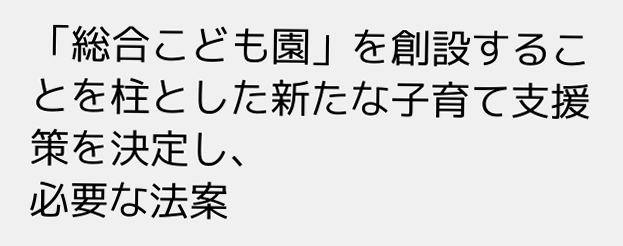「総合こども園」を創設することを柱とした新たな子育て支援策を決定し、
必要な法案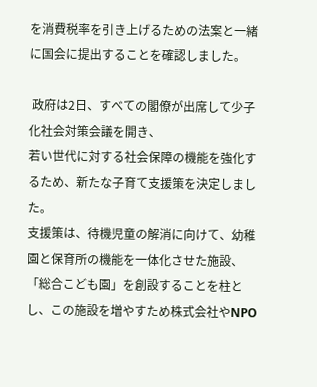を消費税率を引き上げるための法案と一緒に国会に提出することを確認しました。

 政府は2日、すべての閣僚が出席して少子化社会対策会議を開き、
若い世代に対する社会保障の機能を強化するため、新たな子育て支援策を決定しました。
支援策は、待機児童の解消に向けて、幼稚園と保育所の機能を一体化させた施設、
「総合こども園」を創設することを柱とし、この施設を増やすため株式会社やNPO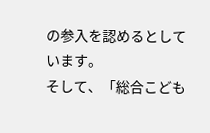の参入を認めるとしています。
そして、「総合こども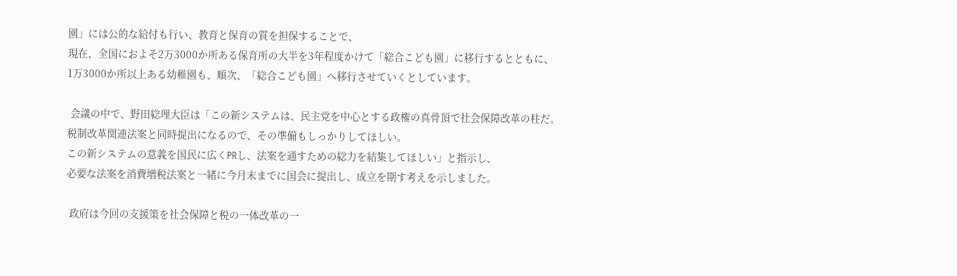園」には公的な給付も行い、教育と保育の質を担保することで、
現在、全国におよそ2万3000か所ある保育所の大半を3年程度かけて「総合こども園」に移行するとともに、
1万3000か所以上ある幼稚園も、順次、「総合こども園」へ移行させていくとしています。

 会議の中で、野田総理大臣は「この新システムは、民主党を中心とする政権の真骨頂で社会保障改革の柱だ。
税制改革関連法案と同時提出になるので、その準備もしっかりしてほしい。
この新システムの意義を国民に広くPRし、法案を通すための総力を結集してほしい」と指示し、
必要な法案を消費増税法案と一緒に今月末までに国会に提出し、成立を期す考えを示しました。

 政府は今回の支援策を社会保障と税の一体改革の一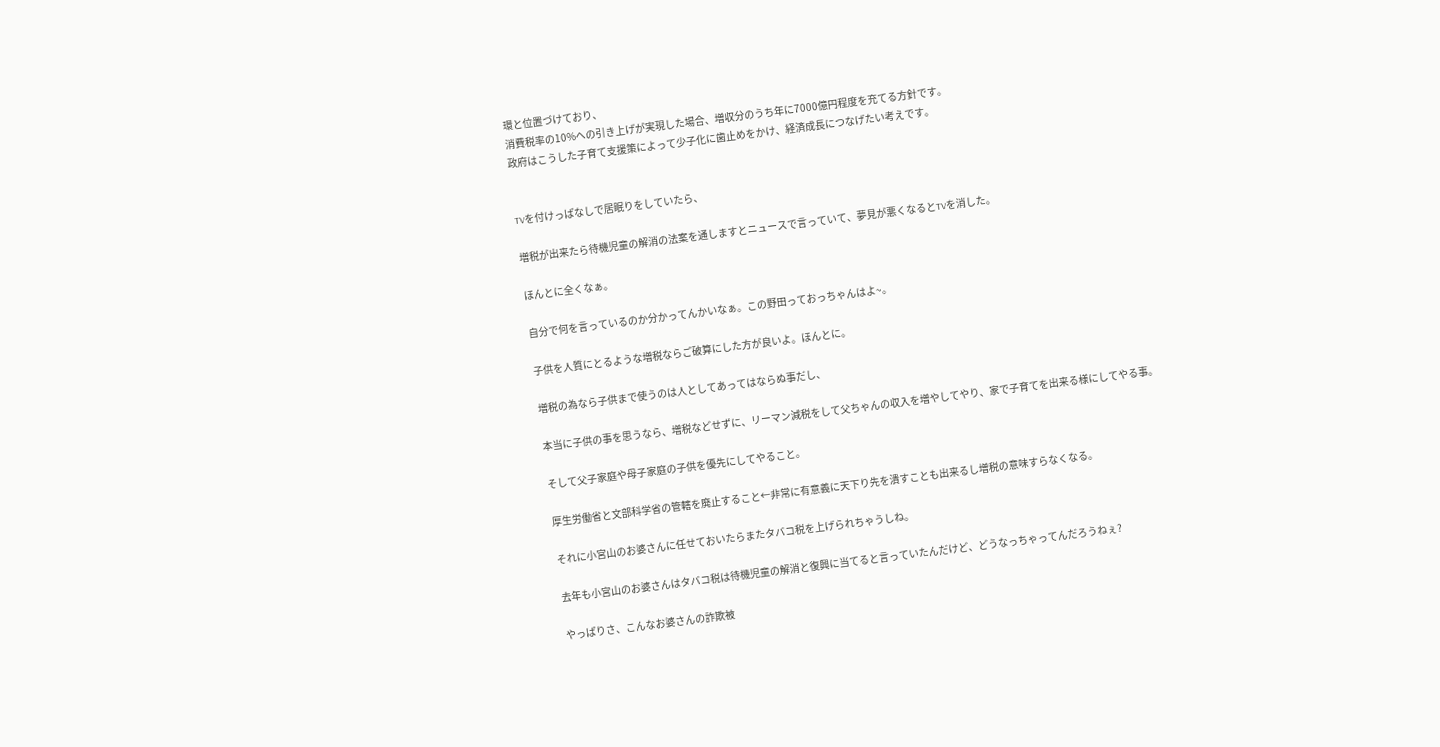環と位置づけており、
消費税率の10%への引き上げが実現した場合、増収分のうち年に7000億円程度を充てる方針です。
政府はこうした子育て支援策によって少子化に歯止めをかけ、経済成長につなげたい考えです。


TVを付けっぱなしで居眠りをしていたら、

増税が出来たら待機児童の解消の法案を通しますとニュースで言っていて、夢見が悪くなるとTVを消した。

ほんとに全くなぁ。

自分で何を言っているのか分かってんかいなぁ。この野田っておっちゃんはよ~。

子供を人質にとるような増税ならご破算にした方が良いよ。ほんとに。

増税の為なら子供まで使うのは人としてあってはならぬ事だし、

本当に子供の事を思うなら、増税などせずに、リーマン減税をして父ちゃんの収入を増やしてやり、家で子育てを出来る様にしてやる事。

そして父子家庭や母子家庭の子供を優先にしてやること。

厚生労働省と文部科学省の管轄を廃止すること←非常に有意義に天下り先を潰すことも出来るし増税の意味すらなくなる。

それに小宮山のお婆さんに任せておいたらまたタバコ税を上げられちゃうしね。

去年も小宮山のお婆さんはタバコ税は待機児童の解消と復興に当てると言っていたんだけど、どうなっちゃってんだろうねぇ?

やっぱりさ、こんなお婆さんの詐欺被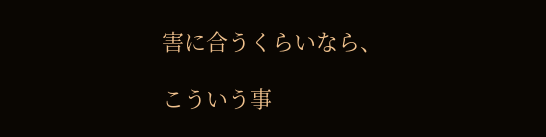害に合うくらいなら、

こういう事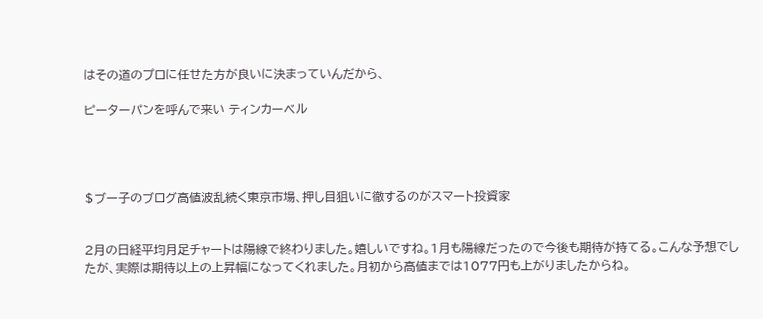はその道のプロに任せた方が良いに決まっていんだから、

ピーターパンを呼んで来い ティンカーベル




$ブー子のブログ高値波乱続く東京市場、押し目狙いに徹するのがスマート投資家


2月の日経平均月足チャートは陽線で終わりました。嬉しいですね。1月も陽線だったので今後も期待が持てる。こんな予想でしたが、実際は期待以上の上昇幅になってくれました。月初から高値までは1077円も上がりましたからね。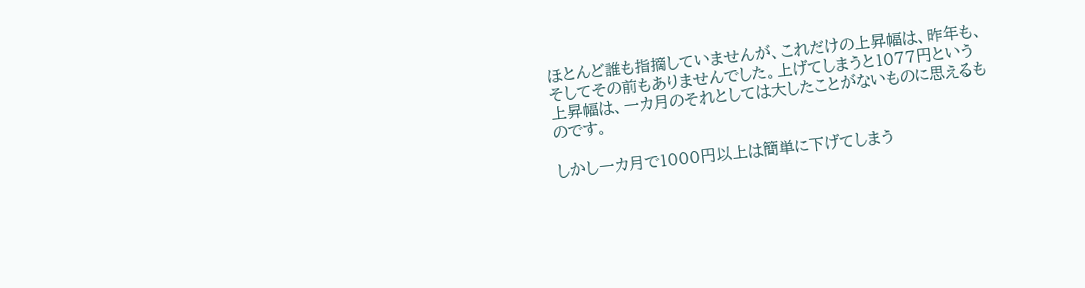ほとんど誰も指摘していませんが、これだけの上昇幅は、昨年も、そしてその前もありませんでした。上げてしまうと1077円という上昇幅は、一カ月のそれとしては大したことがないものに思えるものです。

しかし一カ月で1000円以上は簡単に下げてしまう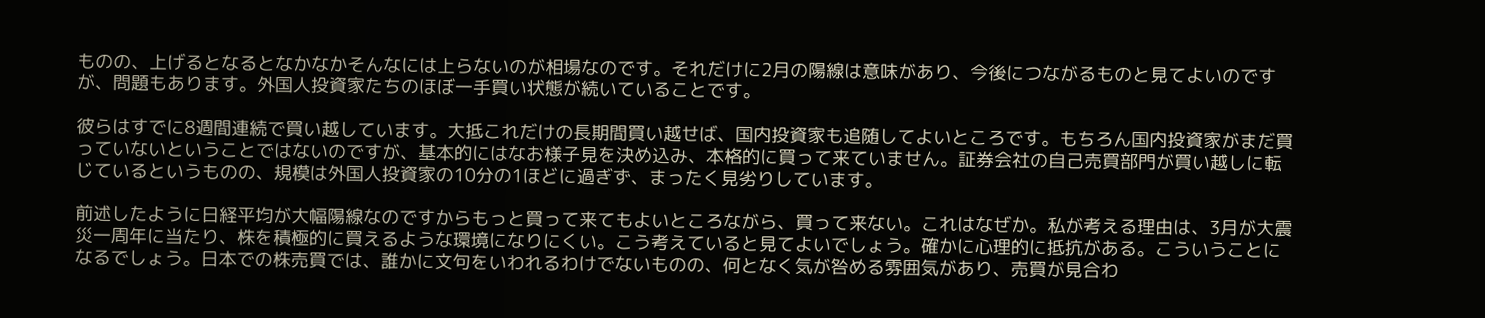ものの、上げるとなるとなかなかそんなには上らないのが相場なのです。それだけに2月の陽線は意味があり、今後につながるものと見てよいのですが、問題もあります。外国人投資家たちのほぼ一手買い状態が続いていることです。

彼らはすでに8週間連続で買い越しています。大抵これだけの長期間買い越せば、国内投資家も追随してよいところです。もちろん国内投資家がまだ買っていないということではないのですが、基本的にはなお様子見を決め込み、本格的に買って来ていません。証券会社の自己売買部門が買い越しに転じているというものの、規模は外国人投資家の10分の1ほどに過ぎず、まったく見劣りしています。

前述したように日経平均が大幅陽線なのですからもっと買って来てもよいところながら、買って来ない。これはなぜか。私が考える理由は、3月が大震災一周年に当たり、株を積極的に買えるような環境になりにくい。こう考えていると見てよいでしょう。確かに心理的に抵抗がある。こういうことになるでしょう。日本での株売買では、誰かに文句をいわれるわけでないものの、何となく気が咎める雰囲気があり、売買が見合わ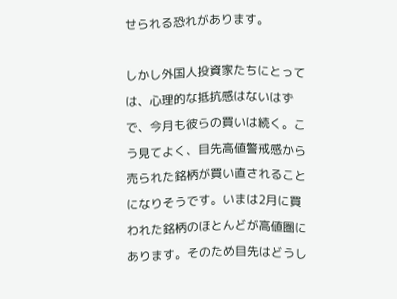せられる恐れがあります。

しかし外国人投資家たちにとっては、心理的な抵抗感はないはずで、今月も彼らの買いは続く。こう見てよく、目先高値警戒感から売られた銘柄が買い直されることになりそうです。いまは2月に買われた銘柄のほとんどが高値圏にあります。そのため目先はどうし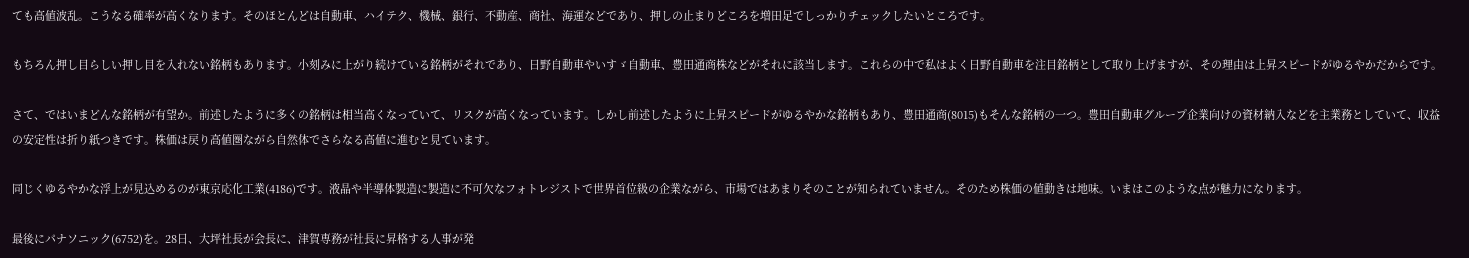ても高値波乱。こうなる確率が高くなります。そのほとんどは自動車、ハイテク、機械、銀行、不動産、商社、海運などであり、押しの止まりどころを増田足でしっかりチェックしたいところです。

もちろん押し目らしい押し目を入れない銘柄もあります。小刻みに上がり続けている銘柄がそれであり、日野自動車やいすゞ自動車、豊田通商株などがそれに該当します。これらの中で私はよく日野自動車を注目銘柄として取り上げますが、その理由は上昇スピードがゆるやかだからです。

さて、ではいまどんな銘柄が有望か。前述したように多くの銘柄は相当高くなっていて、リスクが高くなっています。しかし前述したように上昇スピードがゆるやかな銘柄もあり、豊田通商(8015)もそんな銘柄の一つ。豊田自動車グループ企業向けの資材納入などを主業務としていて、収益の安定性は折り紙つきです。株価は戻り高値圏ながら自然体でさらなる高値に進むと見ています。

同じくゆるやかな浮上が見込めるのが東京応化工業(4186)です。液晶や半導体製造に製造に不可欠なフォトレジストで世界首位級の企業ながら、市場ではあまりそのことが知られていません。そのため株価の値動きは地味。いまはこのような点が魅力になります。

最後にパナソニック(6752)を。28日、大坪社長が会長に、津賀専務が社長に昇格する人事が発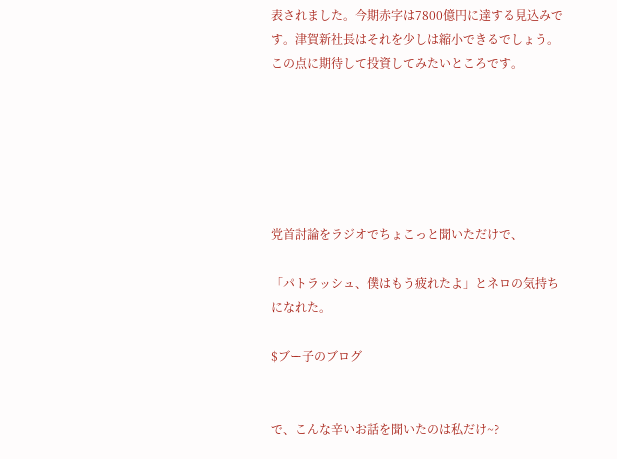表されました。今期赤字は7800億円に達する見込みです。津賀新社長はそれを少しは縮小できるでしょう。この点に期待して投資してみたいところです。






党首討論をラジオでちょこっと聞いただけで、

「パトラッシュ、僕はもう疲れたよ」とネロの気持ちになれた。

$ブー子のブログ


で、こんな辛いお話を聞いたのは私だけ~?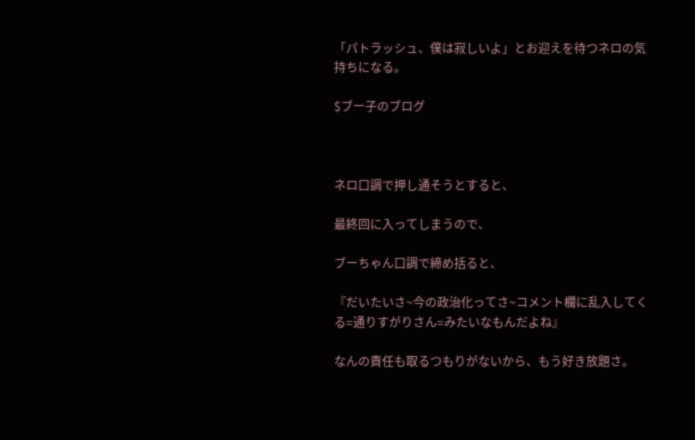「パトラッシュ、僕は寂しいよ」とお迎えを待つネロの気持ちになる。

$ブー子のブログ



ネロ口調で押し通そうとすると、

最終回に入ってしまうので、

ブーちゃん口調で締め括ると、

『だいたいさ~今の政治化ってさ~コメント欄に乱入してくる=通りすがりさん=みたいなもんだよね』

なんの責任も取るつもりがないから、もう好き放題さ。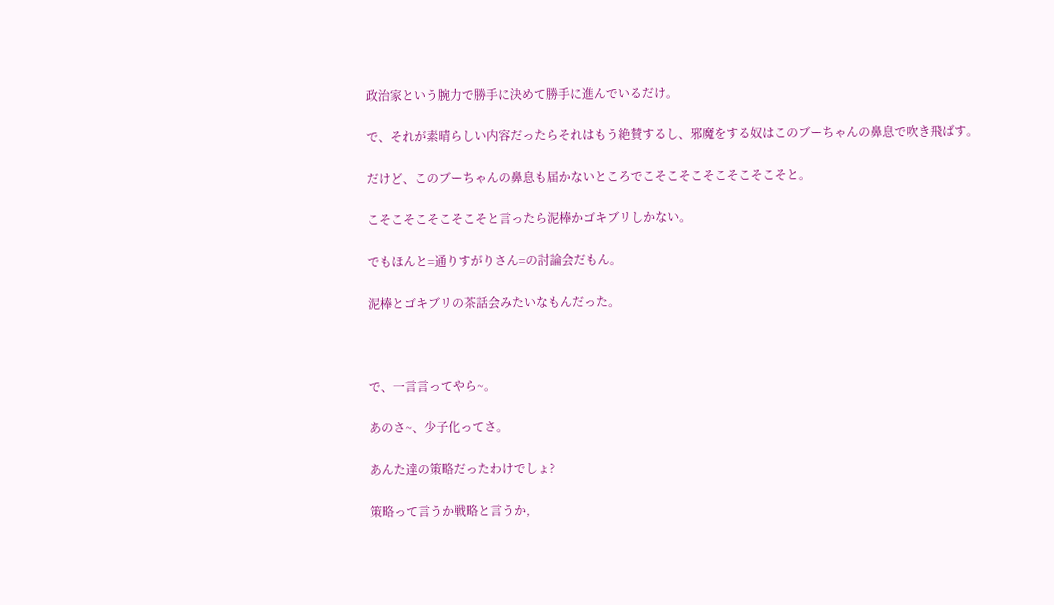政治家という腕力で勝手に決めて勝手に進んでいるだけ。

で、それが素晴らしい内容だったらそれはもう絶賛するし、邪魔をする奴はこのブーちゃんの鼻息で吹き飛ばす。

だけど、このブーちゃんの鼻息も届かないところでこそこそこそこそこそこそと。

こそこそこそこそこそと言ったら泥棒かゴキブリしかない。

でもほんと=通りすがりさん=の討論会だもん。

泥棒とゴキブリの茶話会みたいなもんだった。



で、一言言ってやら~。

あのさ~、少子化ってさ。

あんた達の策略だったわけでしょ?

策略って言うか戦略と言うか,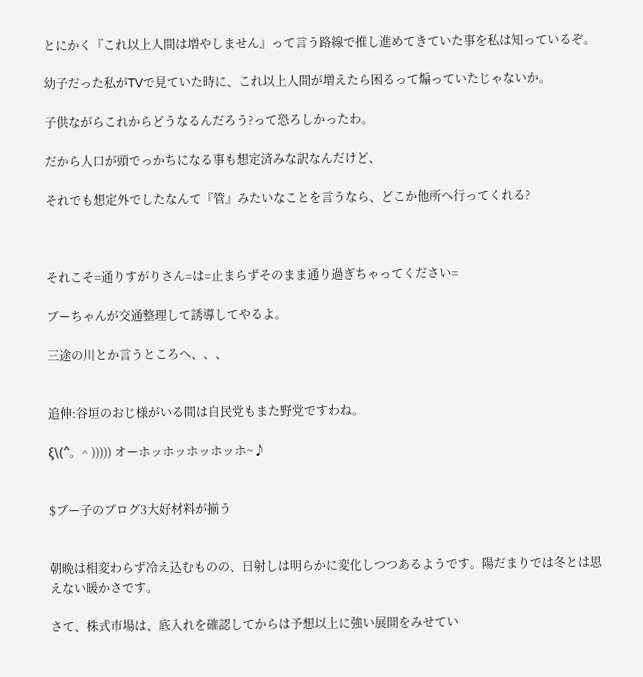とにかく『これ以上人間は増やしません』って言う路線で推し進めてきていた事を私は知っているぞ。

幼子だった私がTVで見ていた時に、これ以上人間が増えたら困るって煽っていたじゃないか。

子供ながらこれからどうなるんだろう?って恐ろしかったわ。

だから人口が頭でっかちになる事も想定済みな訳なんだけど、

それでも想定外でしたなんて『管』みたいなことを言うなら、どこか他所へ行ってくれる?



それこそ=通りすがりさん=は=止まらずそのまま通り過ぎちゃってください=

ブーちゃんが交通整理して誘導してやるよ。

三途の川とか言うところへ、、、


追伸:谷垣のおじ様がいる間は自民党もまた野党ですわね。

ξ\(^。^ ))))) オーホッホッホッホッホ~♪


$ブー子のブログ3大好材料が揃う


朝晩は相変わらず冷え込むものの、日射しは明らかに変化しつつあるようです。陽だまりでは冬とは思えない暖かさです。

さて、株式市場は、底入れを確認してからは予想以上に強い展開をみせてい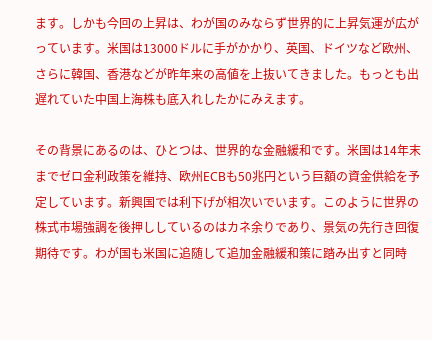ます。しかも今回の上昇は、わが国のみならず世界的に上昇気運が広がっています。米国は13000ドルに手がかかり、英国、ドイツなど欧州、さらに韓国、香港などが昨年来の高値を上抜いてきました。もっとも出遅れていた中国上海株も底入れしたかにみえます。

その背景にあるのは、ひとつは、世界的な金融緩和です。米国は14年末までゼロ金利政策を維持、欧州ECBも50兆円という巨額の資金供給を予定しています。新興国では利下げが相次いでいます。このように世界の株式市場強調を後押ししているのはカネ余りであり、景気の先行き回復期待です。わが国も米国に追随して追加金融緩和策に踏み出すと同時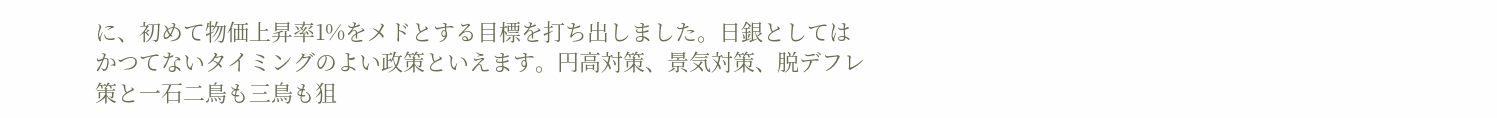に、初めて物価上昇率1%をメドとする目標を打ち出しました。日銀としてはかつてないタイミングのよい政策といえます。円高対策、景気対策、脱デフレ策と一石二鳥も三鳥も狙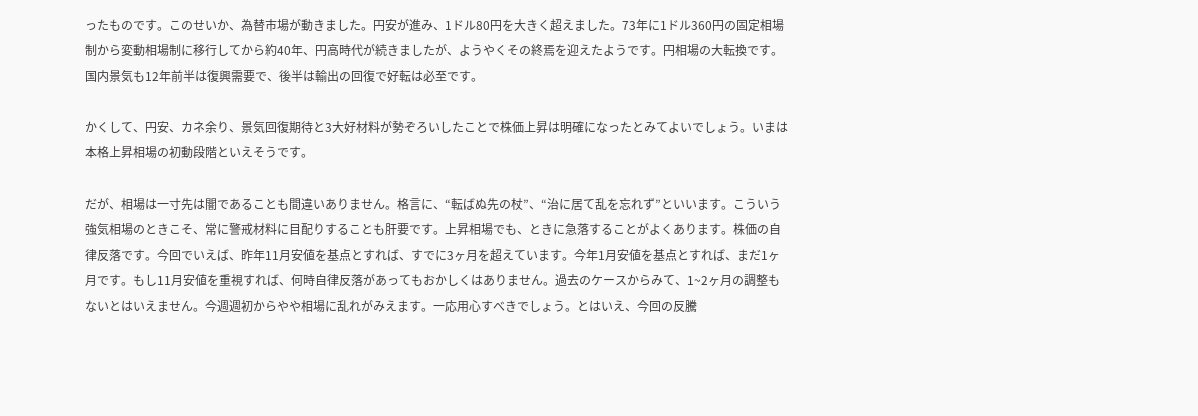ったものです。このせいか、為替市場が動きました。円安が進み、1ドル80円を大きく超えました。73年に1ドル360円の固定相場制から変動相場制に移行してから約40年、円高時代が続きましたが、ようやくその終焉を迎えたようです。円相場の大転換です。国内景気も12年前半は復興需要で、後半は輸出の回復で好転は必至です。

かくして、円安、カネ余り、景気回復期待と3大好材料が勢ぞろいしたことで株価上昇は明確になったとみてよいでしょう。いまは本格上昇相場の初動段階といえそうです。

だが、相場は一寸先は闇であることも間違いありません。格言に、“転ばぬ先の杖”、“治に居て乱を忘れず”といいます。こういう強気相場のときこそ、常に警戒材料に目配りすることも肝要です。上昇相場でも、ときに急落することがよくあります。株価の自律反落です。今回でいえば、昨年11月安値を基点とすれば、すでに3ヶ月を超えています。今年1月安値を基点とすれば、まだ1ヶ月です。もし11月安値を重視すれば、何時自律反落があってもおかしくはありません。過去のケースからみて、1~2ヶ月の調整もないとはいえません。今週週初からやや相場に乱れがみえます。一応用心すべきでしょう。とはいえ、今回の反騰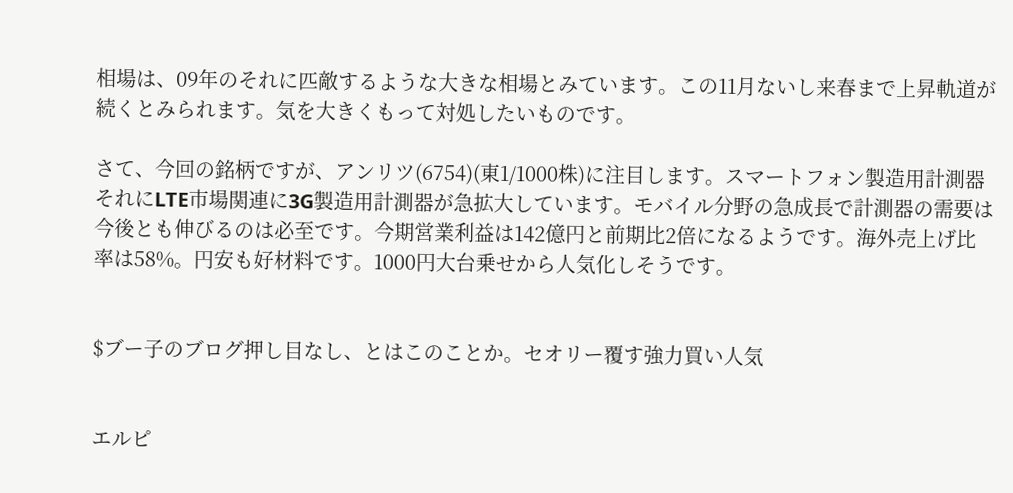相場は、09年のそれに匹敵するような大きな相場とみています。この11月ないし来春まで上昇軌道が続くとみられます。気を大きくもって対処したいものです。

さて、今回の銘柄ですが、アンリツ(6754)(東1/1000株)に注目します。スマートフォン製造用計測器それにLTE市場関連に3G製造用計測器が急拡大しています。モバイル分野の急成長で計測器の需要は今後とも伸びるのは必至です。今期営業利益は142億円と前期比2倍になるようです。海外売上げ比率は58%。円安も好材料です。1000円大台乗せから人気化しそうです。


$ブー子のブログ押し目なし、とはこのことか。セオリー覆す強力買い人気


エルピ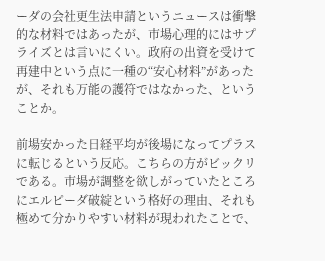ーダの会社更生法申請というニュースは衝撃的な材料ではあったが、市場心理的にはサプライズとは言いにくい。政府の出資を受けて再建中という点に一種の“安心材料”があったが、それも万能の護符ではなかった、ということか。

前場安かった日経平均が後場になってプラスに転じるという反応。こちらの方がビックリである。市場が調整を欲しがっていたところにエルピーダ破綻という格好の理由、それも極めて分かりやすい材料が現われたことで、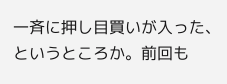一斉に押し目買いが入った、というところか。前回も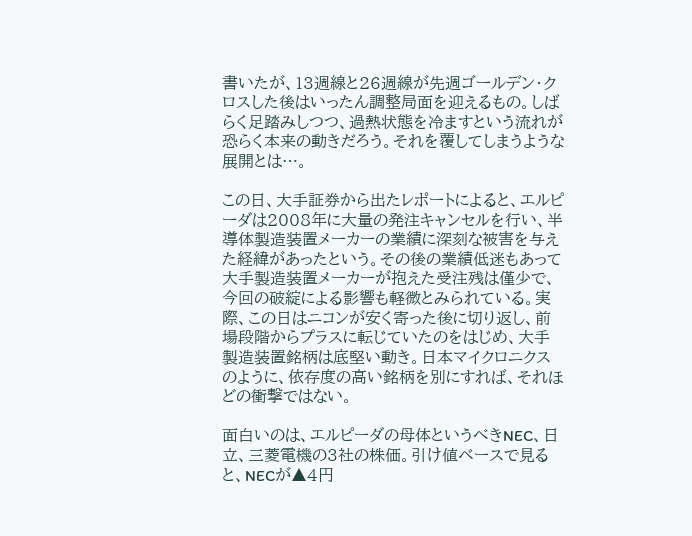書いたが、13週線と26週線が先週ゴールデン・クロスした後はいったん調整局面を迎えるもの。しばらく足踏みしつつ、過熱状態を冷ますという流れが恐らく本来の動きだろう。それを覆してしまうような展開とは…。

この日、大手証券から出たレポートによると、エルピーダは2008年に大量の発注キャンセルを行い、半導体製造装置メーカーの業績に深刻な被害を与えた経緯があったという。その後の業績低迷もあって大手製造装置メーカーが抱えた受注残は僅少で、今回の破綻による影響も軽微とみられている。実際、この日はニコンが安く寄った後に切り返し、前場段階からプラスに転じていたのをはじめ、大手製造装置銘柄は底堅い動き。日本マイクロニクスのように、依存度の高い銘柄を別にすれば、それほどの衝撃ではない。

面白いのは、エルピーダの母体というべきNEC、日立、三菱電機の3社の株価。引け値ベースで見ると、NECが▲4円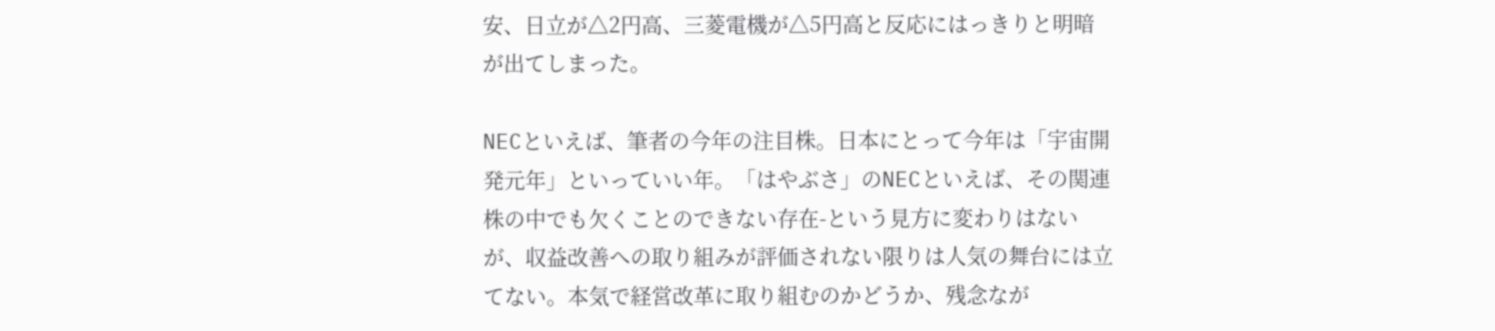安、日立が△2円高、三菱電機が△5円高と反応にはっきりと明暗が出てしまった。

NECといえば、筆者の今年の注目株。日本にとって今年は「宇宙開発元年」といっていい年。「はやぶさ」のNECといえば、その関連株の中でも欠くことのできない存在-という見方に変わりはないが、収益改善への取り組みが評価されない限りは人気の舞台には立てない。本気で経営改革に取り組むのかどうか、残念なが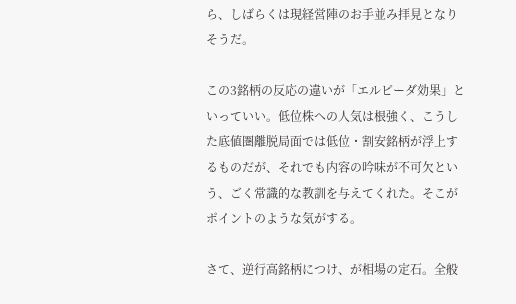ら、しばらくは現経営陣のお手並み拝見となりそうだ。

この3銘柄の反応の違いが「エルピーダ効果」といっていい。低位株への人気は根強く、こうした底値圏離脱局面では低位・割安銘柄が浮上するものだが、それでも内容の吟味が不可欠という、ごく常識的な教訓を与えてくれた。そこがポイントのような気がする。

さて、逆行高銘柄につけ、が相場の定石。全般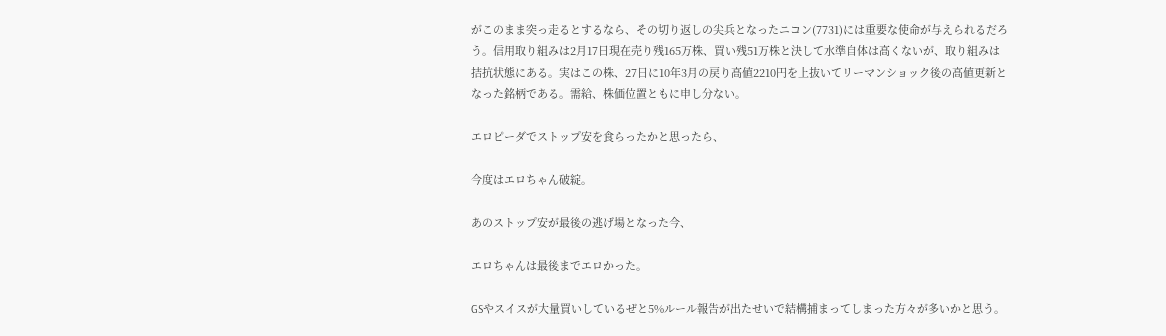がこのまま突っ走るとするなら、その切り返しの尖兵となったニコン(7731)には重要な使命が与えられるだろう。信用取り組みは2月17日現在売り残165万株、買い残51万株と決して水準自体は高くないが、取り組みは拮抗状態にある。実はこの株、27日に10年3月の戻り高値2210円を上抜いてリーマンショック後の高値更新となった銘柄である。需給、株価位置ともに申し分ない。

エロピーダでストップ安を食らったかと思ったら、

今度はエロちゃん破綻。

あのストップ安が最後の逃げ場となった今、

エロちゃんは最後までエロかった。

GSやスイスが大量買いしているぜと5%ルール報告が出たせいで結構捕まってしまった方々が多いかと思う。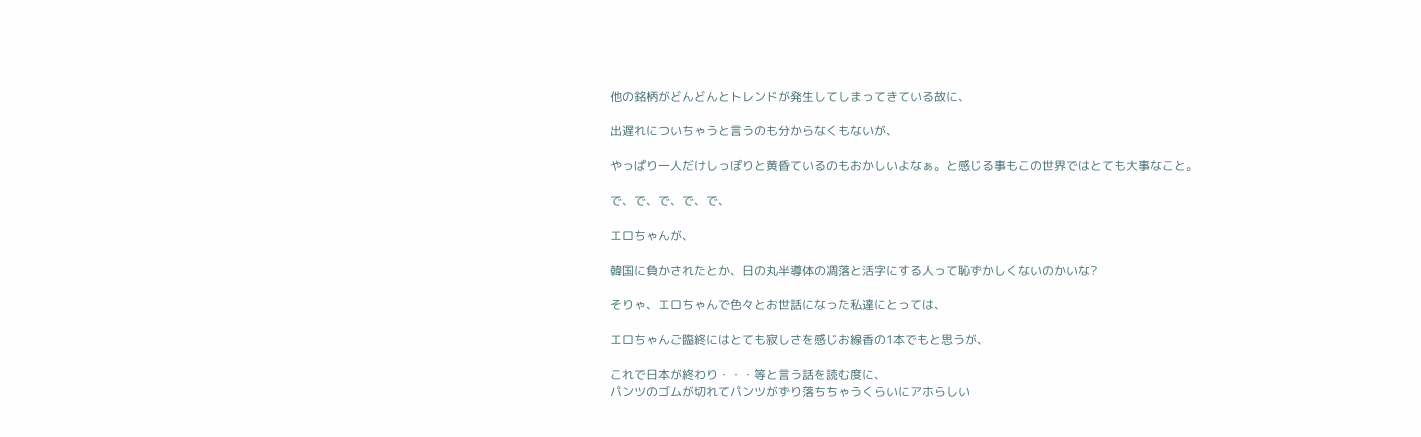他の銘柄がどんどんとトレンドが発生してしまってきている故に、

出遅れについちゃうと言うのも分からなくもないが、

やっぱり一人だけしっぽりと黄昏ているのもおかしいよなぁ。と感じる事もこの世界ではとても大事なこと。

で、で、で、で、で、

エロちゃんが、

韓国に負かされたとか、日の丸半導体の凋落と活字にする人って恥ずかしくないのかいな?

そりゃ、エロちゃんで色々とお世話になった私達にとっては、

エロちゃんご臨終にはとても寂しさを感じお線香の1本でもと思うが、

これで日本が終わり・・・等と言う話を読む度に、
パンツのゴムが切れてパンツがずり落ちちゃうくらいにアホらしい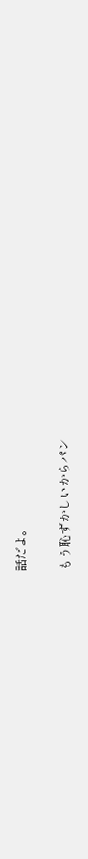話だよ。

もう恥ずかしいからパン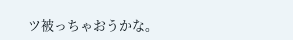ツ被っちゃおうかな。